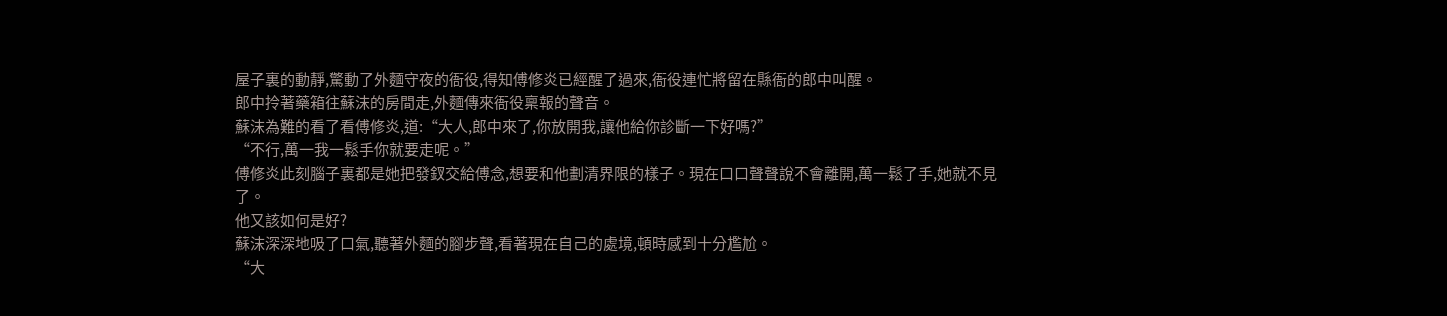屋子裏的動靜,驚動了外麵守夜的衙役,得知傅修炎已經醒了過來,衙役連忙將留在縣衙的郎中叫醒。
郎中拎著藥箱往蘇沫的房間走,外麵傳來衙役稟報的聲音。
蘇沫為難的看了看傅修炎,道:“大人,郎中來了,你放開我,讓他給你診斷一下好嗎?”
“不行,萬一我一鬆手你就要走呢。”
傅修炎此刻腦子裏都是她把發釵交給傅念,想要和他劃清界限的樣子。現在口口聲聲說不會離開,萬一鬆了手,她就不見了。
他又該如何是好?
蘇沫深深地吸了口氣,聽著外麵的腳步聲,看著現在自己的處境,頓時感到十分尷尬。
“大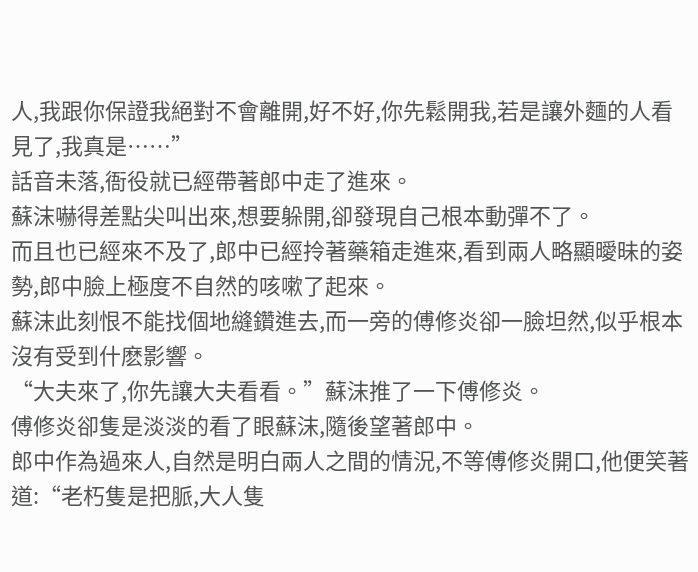人,我跟你保證我絕對不會離開,好不好,你先鬆開我,若是讓外麵的人看見了,我真是……”
話音未落,衙役就已經帶著郎中走了進來。
蘇沫嚇得差點尖叫出來,想要躲開,卻發現自己根本動彈不了。
而且也已經來不及了,郎中已經拎著藥箱走進來,看到兩人略顯曖昧的姿勢,郎中臉上極度不自然的咳嗽了起來。
蘇沫此刻恨不能找個地縫鑽進去,而一旁的傅修炎卻一臉坦然,似乎根本沒有受到什麽影響。
“大夫來了,你先讓大夫看看。”蘇沫推了一下傅修炎。
傅修炎卻隻是淡淡的看了眼蘇沫,隨後望著郎中。
郎中作為過來人,自然是明白兩人之間的情況,不等傅修炎開口,他便笑著道:“老朽隻是把脈,大人隻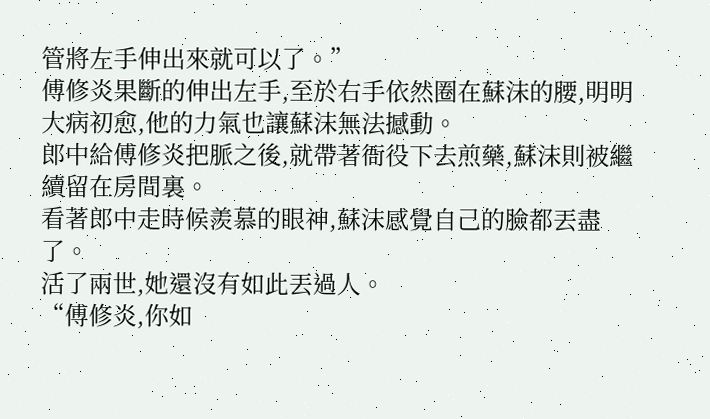管將左手伸出來就可以了。”
傅修炎果斷的伸出左手,至於右手依然圈在蘇沫的腰,明明大病初愈,他的力氣也讓蘇沫無法撼動。
郎中給傅修炎把脈之後,就帶著衙役下去煎藥,蘇沫則被繼續留在房間裏。
看著郎中走時候羨慕的眼神,蘇沫感覺自己的臉都丟盡了。
活了兩世,她還沒有如此丟過人。
“傅修炎,你如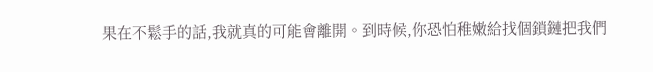果在不鬆手的話,我就真的可能會離開。到時候,你恐怕稚嫩給找個鎖鏈把我們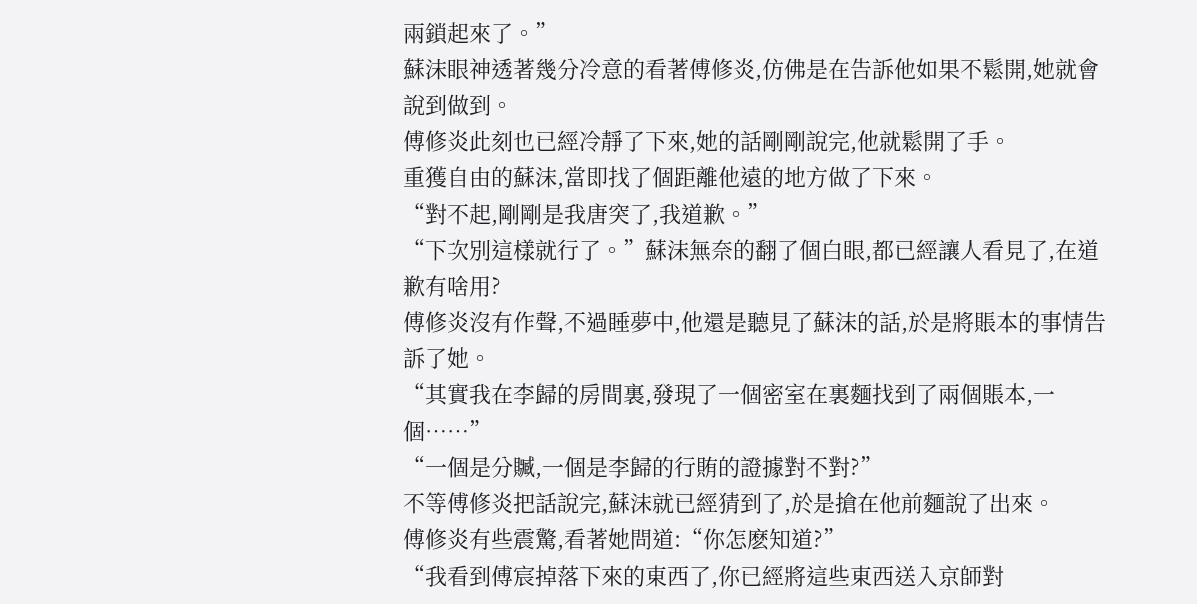兩鎖起來了。”
蘇沫眼神透著幾分冷意的看著傅修炎,仿佛是在告訴他如果不鬆開,她就會說到做到。
傅修炎此刻也已經冷靜了下來,她的話剛剛說完,他就鬆開了手。
重獲自由的蘇沫,當即找了個距離他遠的地方做了下來。
“對不起,剛剛是我唐突了,我道歉。”
“下次別這樣就行了。”蘇沫無奈的翻了個白眼,都已經讓人看見了,在道歉有啥用?
傅修炎沒有作聲,不過睡夢中,他還是聽見了蘇沫的話,於是將賬本的事情告訴了她。
“其實我在李歸的房間裏,發現了一個密室在裏麵找到了兩個賬本,一個……”
“一個是分贓,一個是李歸的行賄的證據對不對?”
不等傅修炎把話說完,蘇沫就已經猜到了,於是搶在他前麵說了出來。
傅修炎有些震驚,看著她問道:“你怎麽知道?”
“我看到傅宸掉落下來的東西了,你已經將這些東西送入京師對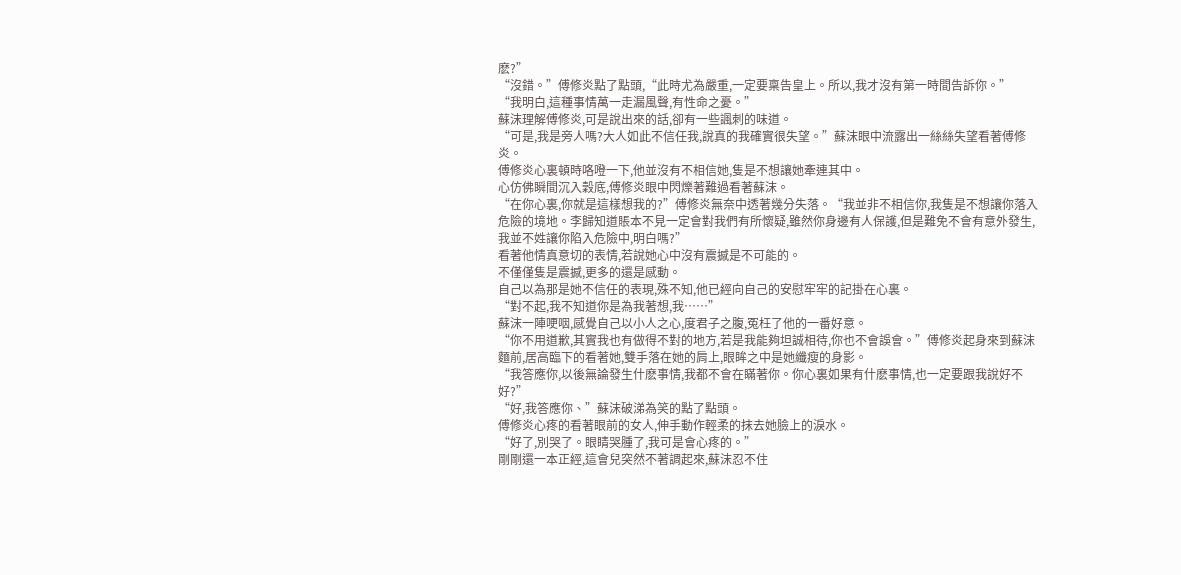麽?”
“沒錯。”傅修炎點了點頭,“此時尤為嚴重,一定要稟告皇上。所以,我才沒有第一時間告訴你。”
“我明白,這種事情萬一走漏風聲,有性命之憂。”
蘇沫理解傅修炎,可是說出來的話,卻有一些諷刺的味道。
“可是,我是旁人嗎?大人如此不信任我,說真的我確實很失望。”蘇沫眼中流露出一絲絲失望看著傅修炎。
傅修炎心裏頓時咯噔一下,他並沒有不相信她,隻是不想讓她牽連其中。
心仿佛瞬間沉入穀底,傅修炎眼中閃爍著難過看著蘇沫。
“在你心裏,你就是這樣想我的?”傅修炎無奈中透著幾分失落。“我並非不相信你,我隻是不想讓你落入危險的境地。李歸知道賬本不見一定會對我們有所懷疑,雖然你身邊有人保護,但是難免不會有意外發生,我並不姓讓你陷入危險中,明白嗎?”
看著他情真意切的表情,若說她心中沒有震撼是不可能的。
不僅僅隻是震撼,更多的還是感動。
自己以為那是她不信任的表現,殊不知,他已經向自己的安慰牢牢的記掛在心裏。
“對不起,我不知道你是為我著想,我……”
蘇沫一陣哽咽,感覺自己以小人之心,度君子之腹,冤枉了他的一番好意。
“你不用道歉,其實我也有做得不對的地方,若是我能夠坦誠相待,你也不會誤會。”傅修炎起身來到蘇沫麵前,居高臨下的看著她,雙手落在她的肩上,眼眸之中是她纖瘦的身影。
“我答應你,以後無論發生什麽事情,我都不會在瞞著你。你心裏如果有什麽事情,也一定要跟我說好不好?”
“好,我答應你、”蘇沫破涕為笑的點了點頭。
傅修炎心疼的看著眼前的女人,伸手動作輕柔的抹去她臉上的淚水。
“好了,別哭了。眼睛哭腫了,我可是會心疼的。”
剛剛還一本正經,這會兒突然不著調起來,蘇沫忍不住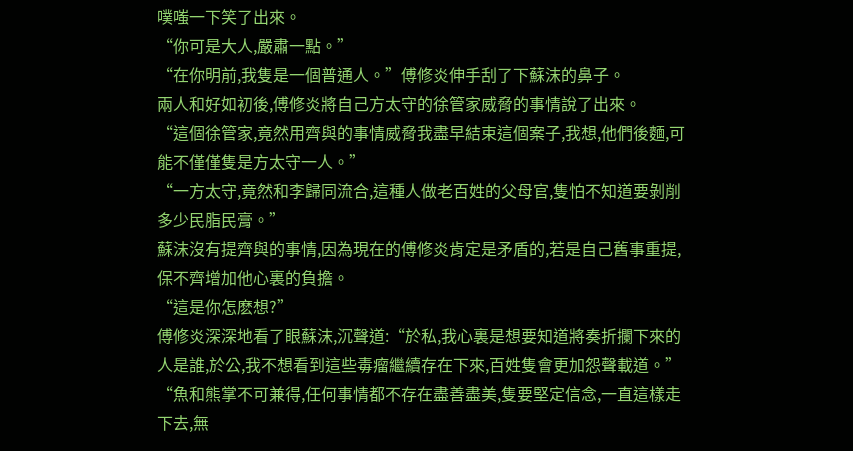噗嗤一下笑了出來。
“你可是大人,嚴肅一點。”
“在你明前,我隻是一個普通人。”傅修炎伸手刮了下蘇沫的鼻子。
兩人和好如初後,傅修炎將自己方太守的徐管家威脅的事情說了出來。
“這個徐管家,竟然用齊與的事情威脅我盡早結束這個案子,我想,他們後麵,可能不僅僅隻是方太守一人。”
“一方太守,竟然和李歸同流合,這種人做老百姓的父母官,隻怕不知道要剝削多少民脂民膏。”
蘇沫沒有提齊與的事情,因為現在的傅修炎肯定是矛盾的,若是自己舊事重提,保不齊增加他心裏的負擔。
“這是你怎麽想?”
傅修炎深深地看了眼蘇沫,沉聲道:“於私,我心裏是想要知道將奏折攔下來的人是誰,於公,我不想看到這些毒瘤繼續存在下來,百姓隻會更加怨聲載道。”
“魚和熊掌不可兼得,任何事情都不存在盡善盡美,隻要堅定信念,一直這樣走下去,無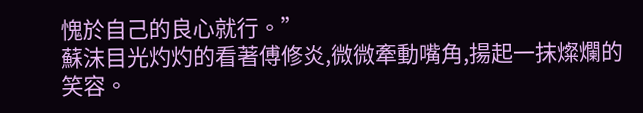愧於自己的良心就行。”
蘇沫目光灼灼的看著傅修炎,微微牽動嘴角,揚起一抹燦爛的笑容。